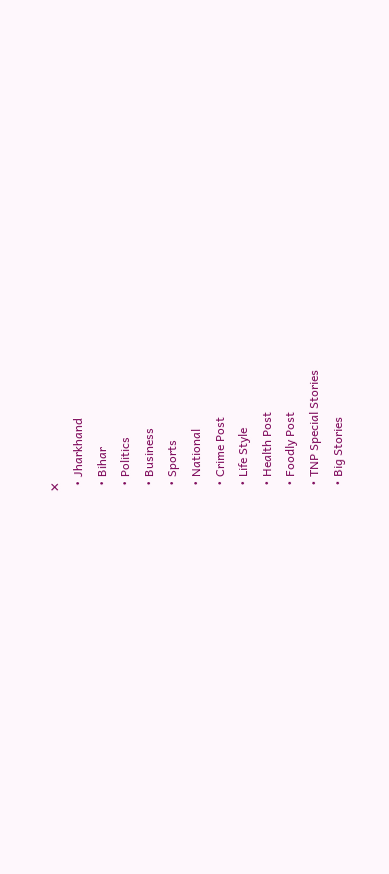✕
  • Jharkhand
  • Bihar
  • Politics
  • Business
  • Sports
  • National
  • Crime Post
  • Life Style
  • Health Post
  • Foodly Post
  • TNP Special Stories
  • Big Stories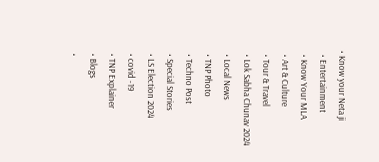• Know your Neta ji
  • Entertainment
  • Know Your MLA
  • Art & Culture
  • Tour & Travel
  • Lok Sabha Chunav 2024
  • Local News
  • TNP Photo
  • Techno Post
  • Special Stories
  • LS Election 2024
  • covid -19
  • TNP Explainer
  • Blogs
  •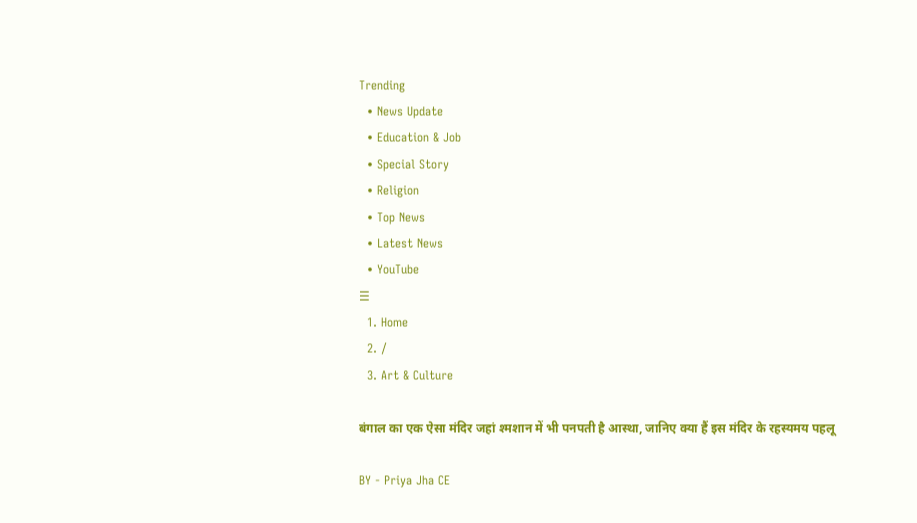Trending
  • News Update
  • Education & Job
  • Special Story
  • Religion
  • Top News
  • Latest News
  • YouTube
☰
  1. Home
  2. /
  3. Art & Culture

बंगाल का एक ऐसा मंदिर जहां श्मशान में भी पनपती है आस्था, जानिए क्या हैं इस मंदिर के रहस्यमय पहलू

BY - Priya Jha CE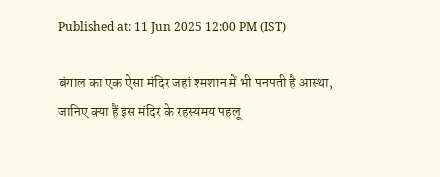Published at: 11 Jun 2025 12:00 PM (IST)

बंगाल का एक ऐसा मंदिर जहां श्मशान में भी पनपती है आस्था, जानिए क्या हैं इस मंदिर के रहस्यमय पहलू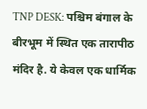TNP DESK: पश्चिम बंगाल के बीरभूम में स्थित एक तारापीठ मंदिर है. ये केवल एक धार्मिक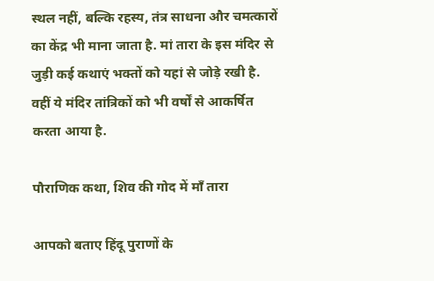स्थल नहीं, बल्कि रहस्य, तंत्र साधना और चमत्कारों का केंद्र भी माना जाता है. मां तारा के इस मंदिर से जुड़ी कई कथाएं भक्तों को यहां से जोड़े रखी है. वहीं ये मंदिर तांत्रिकों को भी वर्षों से आकर्षित करता आया है.

पौराणिक कथा, शिव की गोद में माँ तारा

आपको बताए हिंदू पुराणों के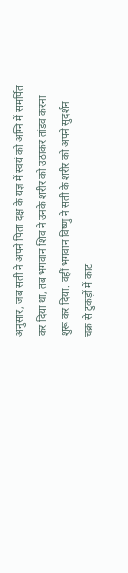अनुसार, जब सती ने अपने पिता दक्ष के यज्ञ में स्वयं को अग्नि में समर्पित कर दिया था, तब भगवान शिव ने उनके शरीर को उठाकर तांडव करना शुरू कर दिया. वहीं भगवान विष्णु ने सती के शरीर को अपने सुदर्शन चक्र से टुकड़ों में काट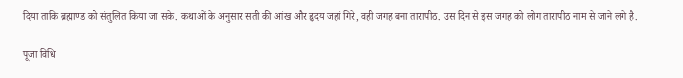दिया ताकि ब्रह्माण्ड को संतुलित किया जा सके. कथाओं के अनुसार सती की आंख और हृदय जहां गिरे, वही जगह बना तारापीठ. उस दिन से इस जगह को लोग तारापीठ नाम से जाने लगे है.

पूजा विधि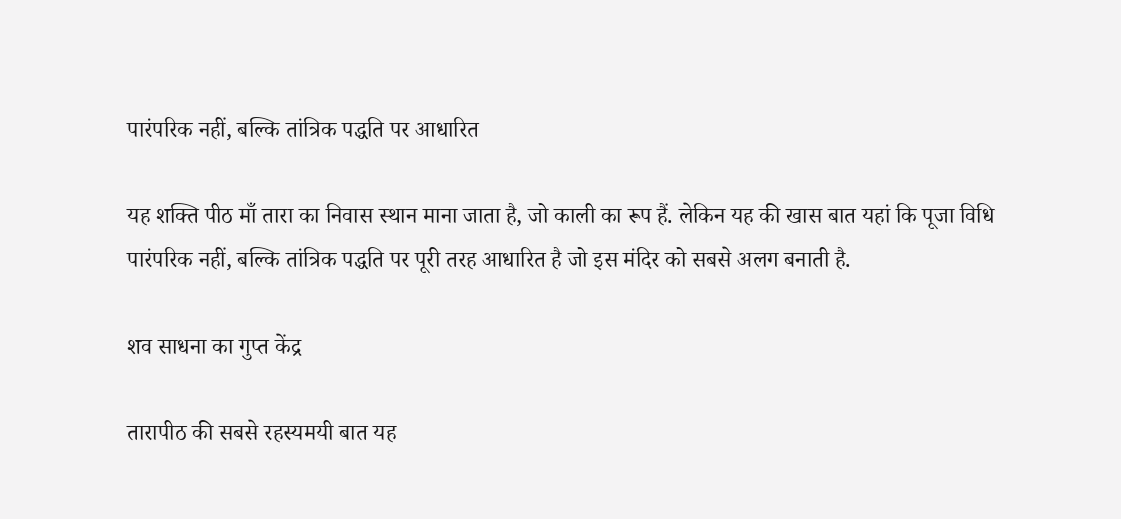पारंपरिक नहीं, बल्कि तांत्रिक पद्धति पर आधारित

यह शक्ति पीठ माँ तारा का निवास स्थान माना जाता है, जो काली का रूप हैं. लेकिन यह की खास बात यहां कि पूजा विधि पारंपरिक नहीं, बल्कि तांत्रिक पद्धति पर पूरी तरह आधारित है जो इस मंदिर को सबसे अलग बनाती है.

शव साधना का गुप्त केंद्र

तारापीठ की सबसे रहस्यमयी बात यह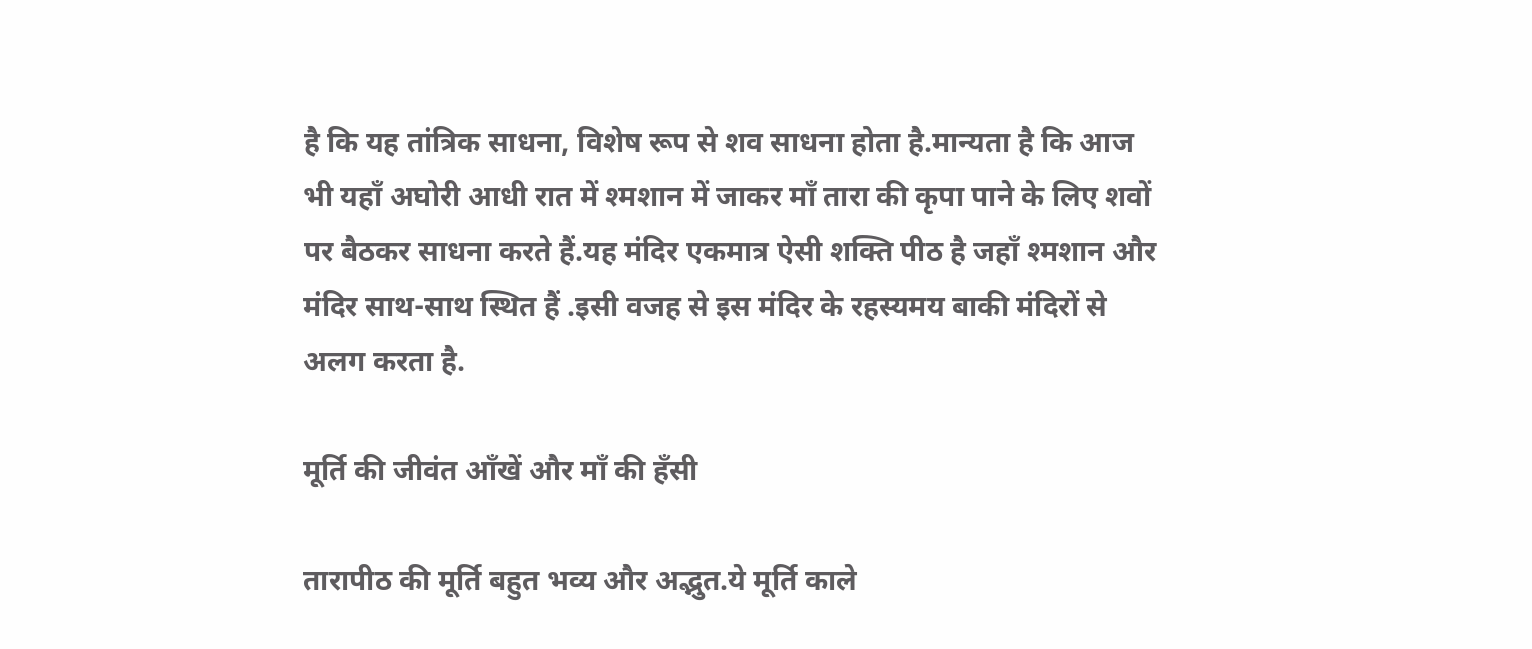है कि यह तांत्रिक साधना, विशेष रूप से शव साधना होता है.मान्यता है कि आज भी यहाँ अघोरी आधी रात में श्मशान में जाकर माँ तारा की कृपा पाने के लिए शवों पर बैठकर साधना करते हैं.यह मंदिर एकमात्र ऐसी शक्ति पीठ है जहाँ श्मशान और मंदिर साथ-साथ स्थित हैं .इसी वजह से इस मंदिर के रहस्यमय बाकी मंदिरों से अलग करता है.

मूर्ति की जीवंत आँखें और माँ की हँसी

तारापीठ की मूर्ति बहुत भव्य और अद्भुत.ये मूर्ति काले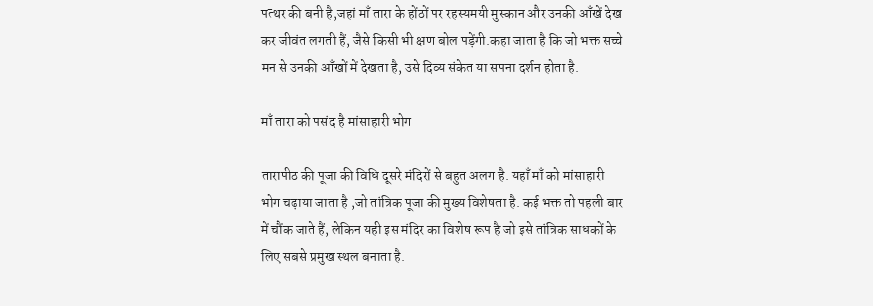पत्थर की बनी है,जहां माँ तारा के होंठों पर रहस्यमयी मुस्कान और उनकी आँखें देख कर जीवंत लगती हैं, जैसे किसी भी क्षण बोल पड़ेंगी.कहा जाता है कि जो भक्त सच्चे मन से उनकी आँखों में देखता है, उसे दिव्य संकेत या सपना दर्शन होता है.

माँ तारा को पसंद है मांसाहारी भोग

तारापीठ की पूजा की विधि दूसरे मंदिरों से बहुत अलग है. यहाँ माँ को मांसाहारी भोग चढ़ाया जाता है ,जो तांत्रिक पूजा की मुख्य विशेषता है. कई भक्त तो पहली बार में चौंक जाते हैं, लेकिन यही इस मंदिर का विशेष रूप है जो इसे तांत्रिक साधकों के लिए सबसे प्रमुख स्थल बनाता है.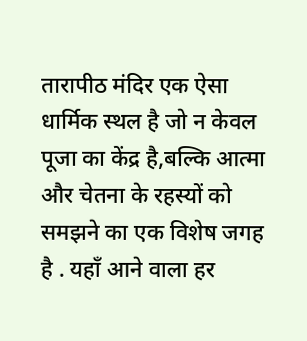तारापीठ मंदिर एक ऐसा धार्मिक स्थल है जो न केवल पूजा का केंद्र है,बल्कि आत्मा और चेतना के रहस्यों को समझने का एक विशेष जगह है . यहाँ आने वाला हर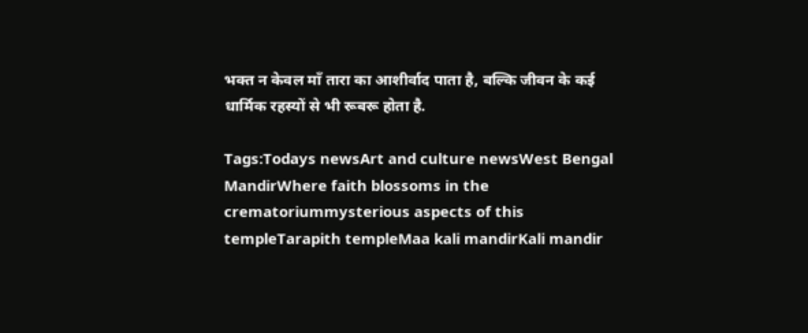भक्त न केवल माँ तारा का आशीर्वाद पाता है, बल्कि जीवन के कई धार्मिक रहस्यों से भी रूबरू होता है.

Tags:Todays newsArt and culture newsWest Bengal MandirWhere faith blossoms in the crematoriummysterious aspects of this templeTarapith templeMaa kali mandirKali mandir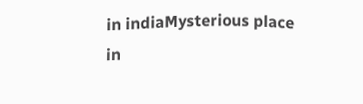in indiaMysterious place in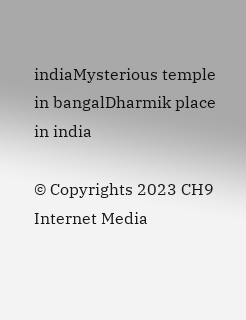indiaMysterious temple in bangalDharmik place in india

© Copyrights 2023 CH9 Internet Media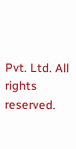Pvt. Ltd. All rights reserved.